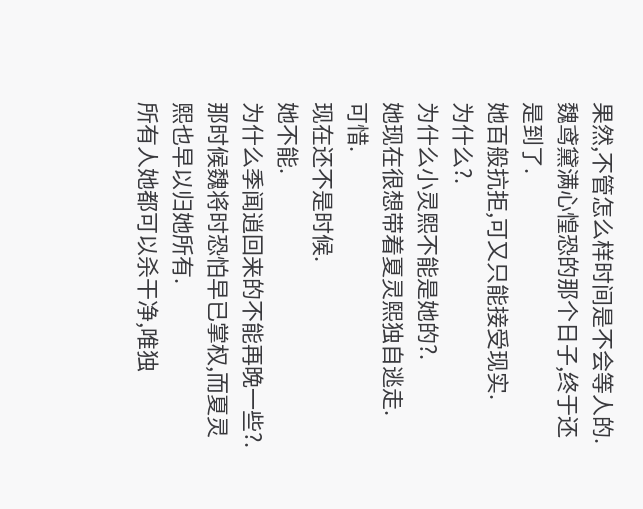果然,不管怎么样时间是不会等人的.
魏鸢黛满心惶恐的那个日子,终于还是到了.
她百般抗拒,可又只能接受现实.
为什么?.
为什么小灵熙不能是她的?.
她现在很想带着夏灵熙独自逃走.
可惜.
现在还不是时候.
她不能.
为什么季闻逍回来的不能再晚一些?.
那时候魏将时恐怕早已掌权,而夏灵熙也早以归她所有.
所有人她都可以杀干净,唯独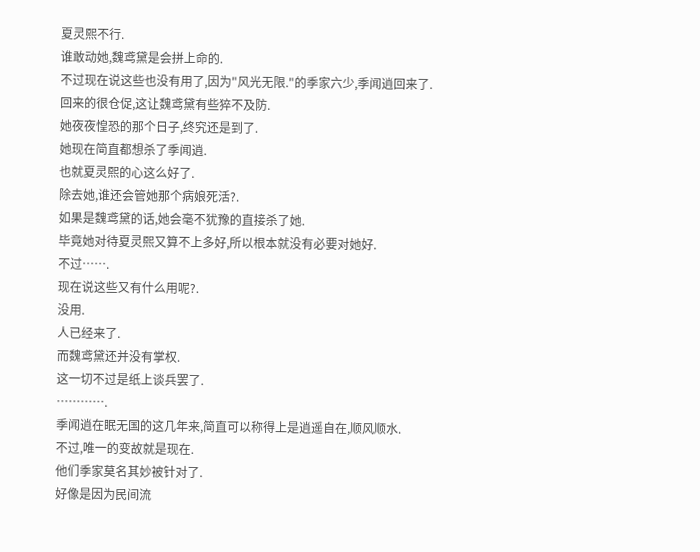夏灵熙不行.
谁敢动她,魏鸢黛是会拼上命的.
不过现在说这些也没有用了,因为"风光无限."的季家六少,季闻逍回来了.
回来的很仓促,这让魏鸢黛有些猝不及防.
她夜夜惶恐的那个日子,终究还是到了.
她现在简直都想杀了季闻逍.
也就夏灵熙的心这么好了.
除去她,谁还会管她那个病娘死活?.
如果是魏鸢黛的话,她会毫不犹豫的直接杀了她.
毕竟她对待夏灵熙又算不上多好,所以根本就没有必要对她好.
不过…….
现在说这些又有什么用呢?.
没用.
人已经来了.
而魏鸢黛还并没有掌权.
这一切不过是纸上谈兵罢了.
………….
季闻逍在眠无国的这几年来,简直可以称得上是逍遥自在,顺风顺水.
不过,唯一的变故就是现在.
他们季家莫名其妙被针对了.
好像是因为民间流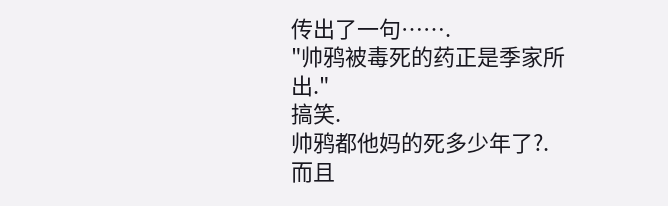传出了一句…….
"帅鸦被毒死的药正是季家所出."
搞笑.
帅鸦都他妈的死多少年了?.
而且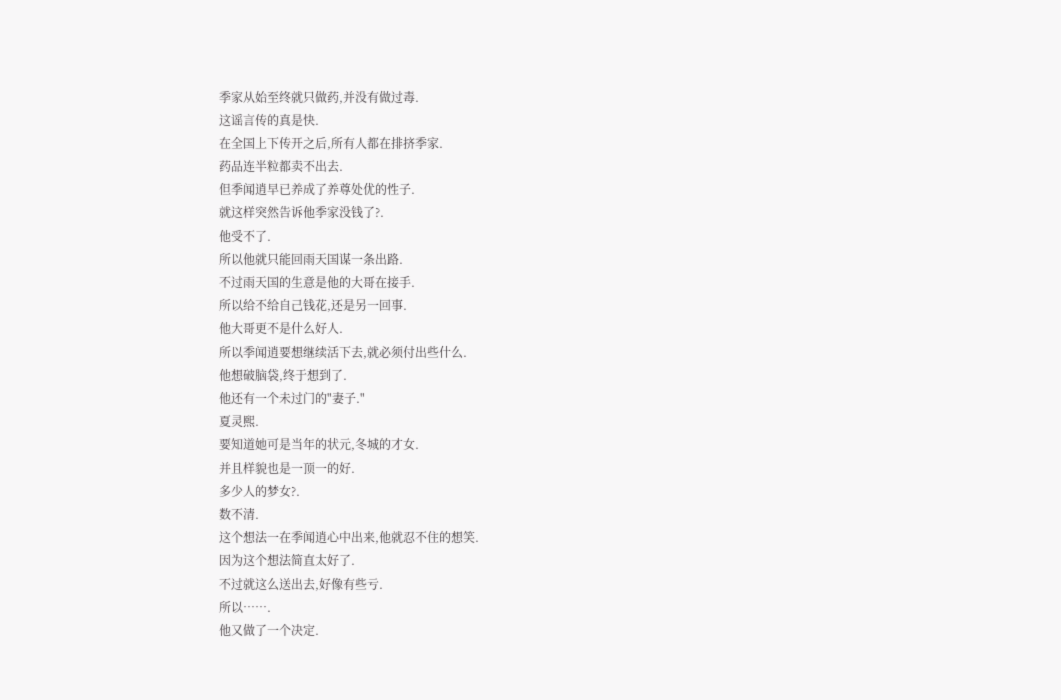季家从始至终就只做药,并没有做过毒.
这谣言传的真是快.
在全国上下传开之后,所有人都在排挤季家.
药品连半粒都卖不出去.
但季闻逍早已养成了养尊处优的性子.
就这样突然告诉他季家没钱了?.
他受不了.
所以他就只能回雨天国谋一条出路.
不过雨天国的生意是他的大哥在接手.
所以给不给自己钱花,还是另一回事.
他大哥更不是什么好人.
所以季闻逍要想继续活下去,就必须付出些什么.
他想破脑袋,终于想到了.
他还有一个未过门的"妻子."
夏灵熙.
要知道她可是当年的状元,冬城的才女.
并且样貌也是一顶一的好.
多少人的梦女?.
数不清.
这个想法一在季闻逍心中出来,他就忍不住的想笑.
因为这个想法简直太好了.
不过就这么送出去,好像有些亏.
所以…….
他又做了一个决定.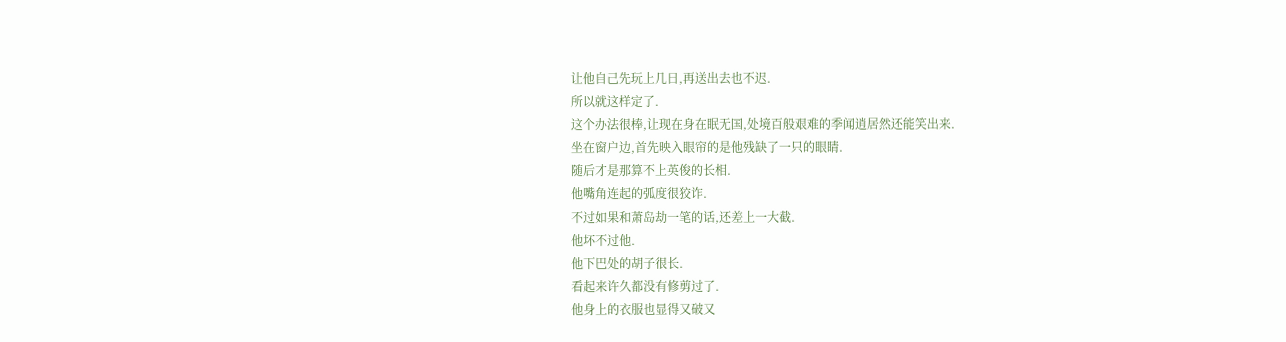让他自己先玩上几日,再送出去也不迟.
所以就这样定了.
这个办法很棒,让现在身在眠无国,处境百般艰难的季闻逍居然还能笑出来.
坐在窗户边,首先映入眼帘的是他残缺了一只的眼睛.
随后才是那算不上英俊的长相.
他嘴角连起的弧度很狡诈.
不过如果和萧岛劫一笔的话,还差上一大截.
他坏不过他.
他下巴处的胡子很长.
看起来许久都没有修剪过了.
他身上的衣服也显得又破又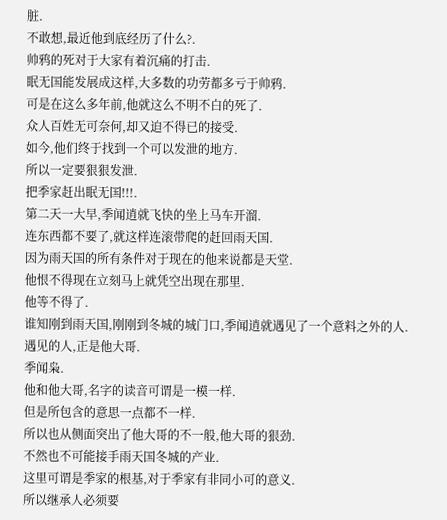脏.
不敢想,最近他到底经历了什么?.
帅鸦的死对于大家有着沉痛的打击.
眠无国能发展成这样,大多数的功劳都多亏于帅鸦.
可是在这么多年前,他就这么不明不白的死了.
众人百姓无可奈何,却又迫不得已的接受.
如今,他们终于找到一个可以发泄的地方.
所以一定要狠狠发泄.
把季家赶出眠无国!!!.
第二天一大早,季闻逍就飞快的坐上马车开溜.
连东西都不要了,就这样连滚带爬的赶回雨天国.
因为雨天国的所有条件对于现在的他来说都是天堂.
他恨不得现在立刻马上就凭空出现在那里.
他等不得了.
谁知刚到雨天国,刚刚到冬城的城门口,季闻逍就遇见了一个意料之外的人.
遇见的人,正是他大哥.
季闻枭.
他和他大哥,名字的读音可谓是一模一样.
但是所包含的意思一点都不一样.
所以也从侧面突出了他大哥的不一般,他大哥的狠劲.
不然也不可能接手雨天国冬城的产业.
这里可谓是季家的根基,对于季家有非同小可的意义.
所以继承人必须要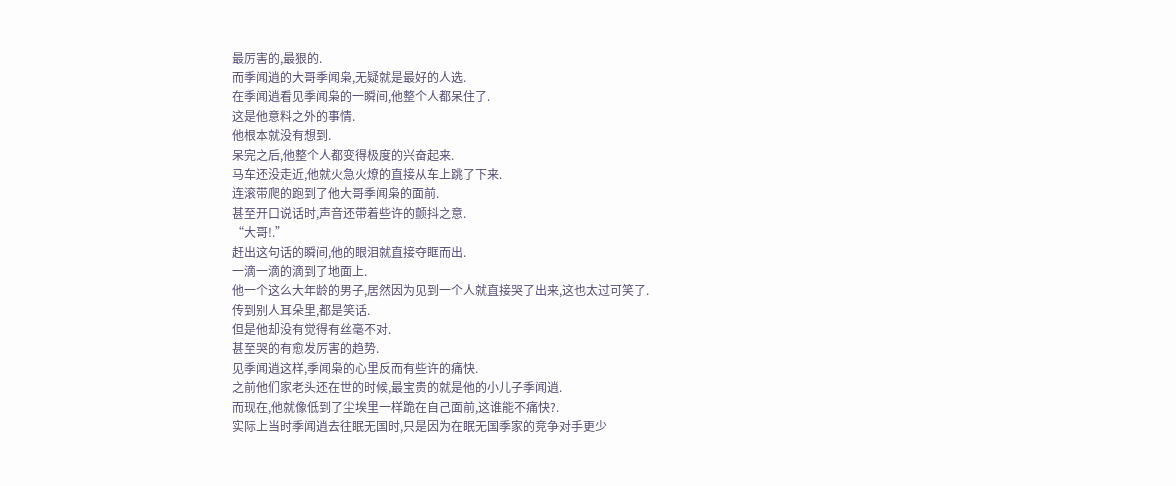最厉害的,最狠的.
而季闻逍的大哥季闻枭,无疑就是最好的人选.
在季闻逍看见季闻枭的一瞬间,他整个人都呆住了.
这是他意料之外的事情.
他根本就没有想到.
呆完之后,他整个人都变得极度的兴奋起来.
马车还没走近,他就火急火燎的直接从车上跳了下来.
连滚带爬的跑到了他大哥季闻枭的面前.
甚至开口说话时,声音还带着些许的颤抖之意.
“大哥!.”
赶出这句话的瞬间,他的眼泪就直接夺眶而出.
一滴一滴的滴到了地面上.
他一个这么大年龄的男子,居然因为见到一个人就直接哭了出来,这也太过可笑了.
传到别人耳朵里,都是笑话.
但是他却没有觉得有丝毫不对.
甚至哭的有愈发厉害的趋势.
见季闻逍这样,季闻枭的心里反而有些许的痛快.
之前他们家老头还在世的时候,最宝贵的就是他的小儿子季闻逍.
而现在,他就像低到了尘埃里一样跪在自己面前,这谁能不痛快?.
实际上当时季闻逍去往眠无国时,只是因为在眠无国季家的竞争对手更少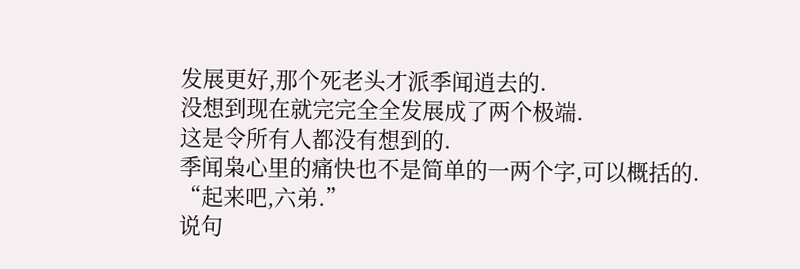发展更好,那个死老头才派季闻逍去的.
没想到现在就完完全全发展成了两个极端.
这是令所有人都没有想到的.
季闻枭心里的痛快也不是简单的一两个字,可以概括的.
“起来吧,六弟.”
说句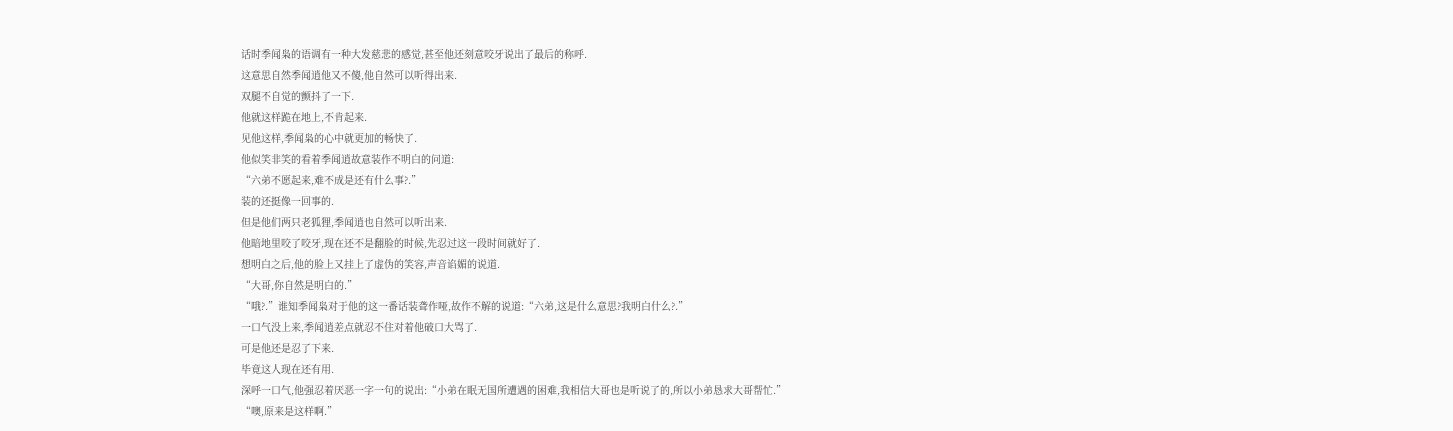话时季闻枭的语调有一种大发慈悲的感觉,甚至他还刻意咬牙说出了最后的称呼.
这意思自然季闻逍他又不傻,他自然可以听得出来.
双腿不自觉的颤抖了一下.
他就这样跪在地上,不肯起来.
见他这样,季闻枭的心中就更加的畅快了.
他似笑非笑的看着季闻逍故意装作不明白的问道:
“六弟不愿起来,难不成是还有什么事?.”
装的还挺像一回事的.
但是他们两只老狐狸,季闻逍也自然可以听出来.
他暗地里咬了咬牙,现在还不是翻脸的时候,先忍过这一段时间就好了.
想明白之后,他的脸上又挂上了虚伪的笑容,声音谄媚的说道.
“大哥,你自然是明白的.”
“哦?.”谁知季闻枭对于他的这一番话装聋作哑,故作不解的说道:“六弟,这是什么意思?我明白什么?.”
一口气没上来,季闻逍差点就忍不住对着他破口大骂了.
可是他还是忍了下来.
毕竟这人现在还有用.
深呼一口气,他强忍着厌恶一字一句的说出:“小弟在眠无国所遭遇的困难,我相信大哥也是听说了的,所以小弟恳求大哥帮忙.”
“噢,原来是这样啊.”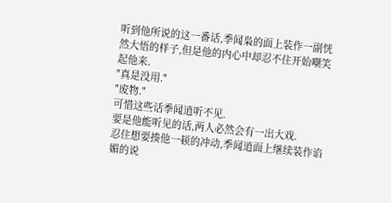听到他所说的这一番话,季闻枭的面上装作一副恍然大悟的样子,但是他的内心中却忍不住开始嘲笑起他来.
"真是没用."
"废物."
可惜这些话季闻逍听不见.
要是他能听见的话,两人必然会有一出大戏.
忍住想要揍他一顿的冲动,季闻逍面上继续装作谄媚的说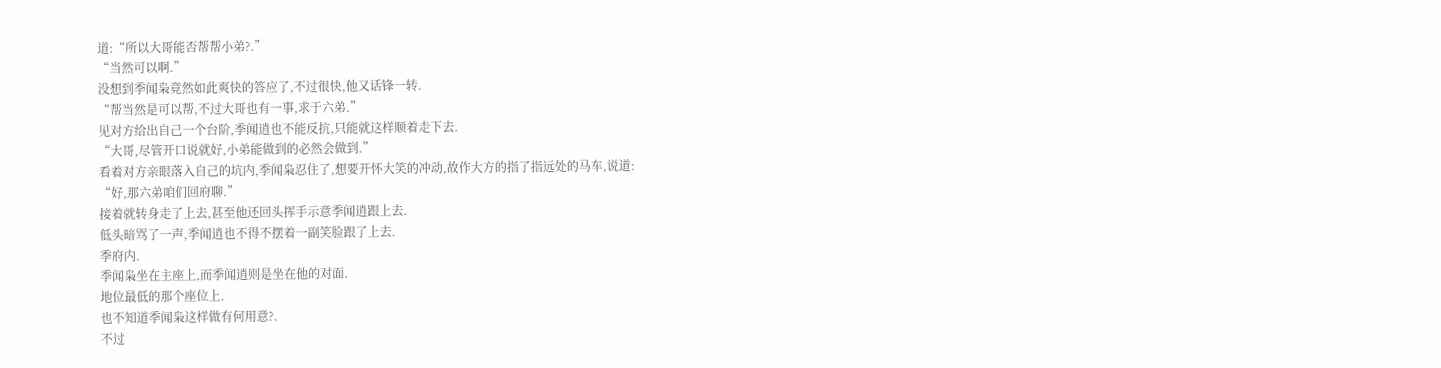道:“所以大哥能否帮帮小弟?.”
“当然可以啊.”
没想到季闻枭竟然如此爽快的答应了,不过很快,他又话锋一转.
“帮当然是可以帮,不过大哥也有一事,求于六弟.”
见对方给出自己一个台阶,季闻逍也不能反抗,只能就这样顺着走下去.
“大哥,尽管开口说就好,小弟能做到的必然会做到.”
看着对方亲眼落入自己的坑内,季闻枭忍住了,想要开怀大笑的冲动,故作大方的指了指远处的马车,说道:
“好,那六弟咱们回府聊.”
接着就转身走了上去,甚至他还回头挥手示意季闻逍跟上去.
低头暗骂了一声,季闻逍也不得不摆着一副笑脸跟了上去.
季府内.
季闻枭坐在主座上,而季闻逍则是坐在他的对面.
地位最低的那个座位上.
也不知道季闻枭这样做有何用意?.
不过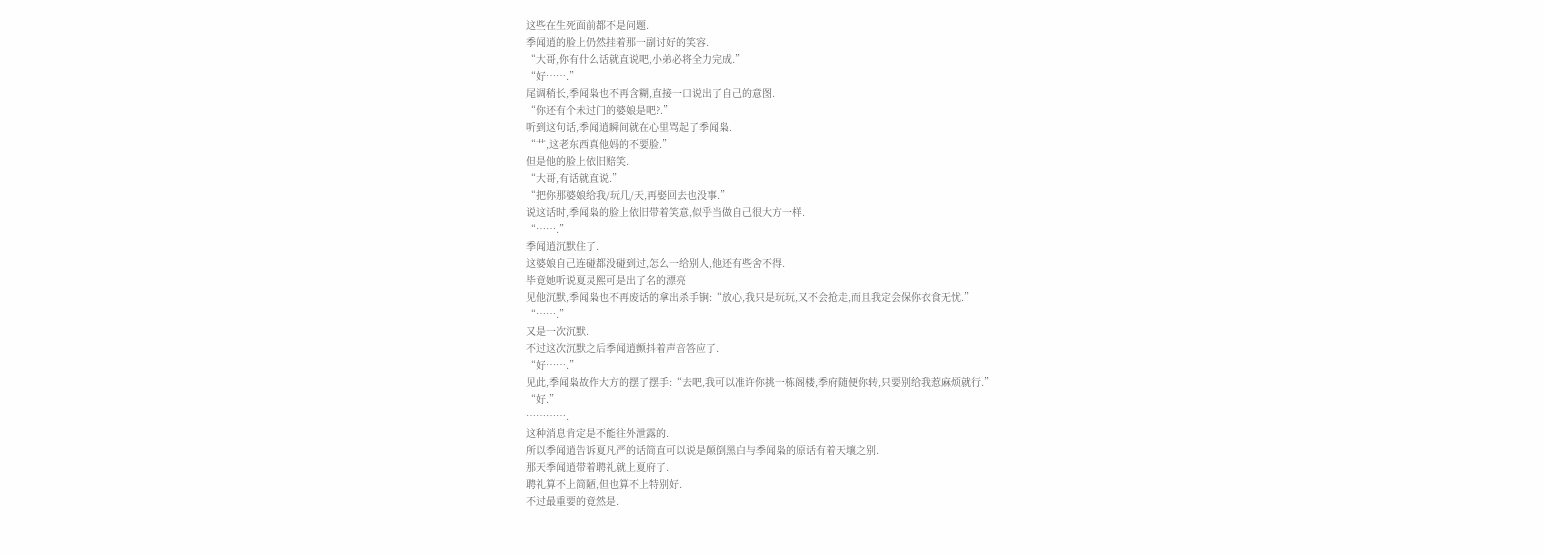这些在生死面前都不是问题.
季闻逍的脸上仍然挂着那一副讨好的笑容.
“大哥,你有什么话就直说吧,小弟必将全力完成.”
“好…….”
尾调稍长,季闻枭也不再含糊,直接一口说出了自己的意图.
“你还有个未过门的婆娘是吧?.”
听到这句话,季闻逍瞬间就在心里骂起了季闻枭.
“艹,这老东西真他妈的不要脸.”
但是他的脸上依旧赔笑.
“大哥,有话就直说.”
“把你那婆娘给我/玩几/天,再娶回去也没事.”
说这话时,季闻枭的脸上依旧带着笑意,似乎当做自己很大方一样.
“…….”
季闻逍沉默住了.
这婆娘自己连碰都没碰到过,怎么一给别人,他还有些舍不得.
毕竟她听说夏灵熙可是出了名的漂亮
见他沉默,季闻枭也不再废话的拿出杀手锏:“放心,我只是玩玩,又不会抢走,而且我定会保你衣食无忧.”
“…….”
又是一次沉默.
不过这次沉默之后季闻逍颤抖着声音答应了.
“好…….”
见此,季闻枭故作大方的摆了摆手:“去吧,我可以准许你挑一栋阁楼,季府随便你转,只要别给我惹麻烦就行.”
“好.”
………….
这种消息肯定是不能往外泄露的.
所以季闻逍告诉夏凡严的话简直可以说是颠倒黑白与季闻枭的原话有着天壤之别.
那天季闻逍带着聘礼就上夏府了.
聘礼算不上简陋,但也算不上特别好.
不过最重要的竟然是.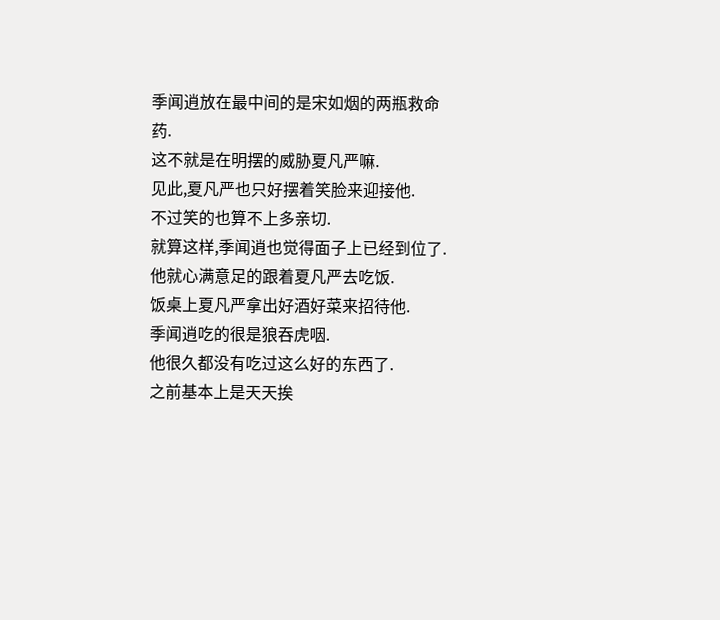季闻逍放在最中间的是宋如烟的两瓶救命药.
这不就是在明摆的威胁夏凡严嘛.
见此,夏凡严也只好摆着笑脸来迎接他.
不过笑的也算不上多亲切.
就算这样,季闻逍也觉得面子上已经到位了.
他就心满意足的跟着夏凡严去吃饭.
饭桌上夏凡严拿出好酒好菜来招待他.
季闻逍吃的很是狼吞虎咽.
他很久都没有吃过这么好的东西了.
之前基本上是天天挨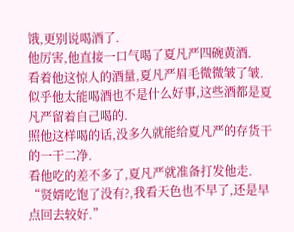饿,更别说喝酒了.
他厉害,他直接一口气喝了夏凡严四碗黄酒.
看着他这惊人的酒量,夏凡严眉毛微微皱了皱.
似乎他太能喝酒也不是什么好事,这些酒都是夏凡严留着自己喝的.
照他这样喝的话,没多久就能给夏凡严的存货干的一干二净.
看他吃的差不多了,夏凡严就准备打发他走.
“贤婿吃饱了没有?,我看天色也不早了,还是早点回去较好.”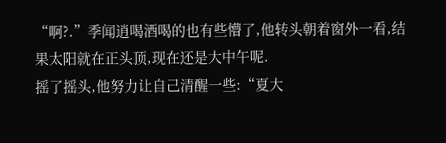“啊?.”季闻逍喝酒喝的也有些懵了,他转头朝着窗外一看,结果太阳就在正头顶,现在还是大中午呢.
摇了摇头,他努力让自己清醒一些:“夏大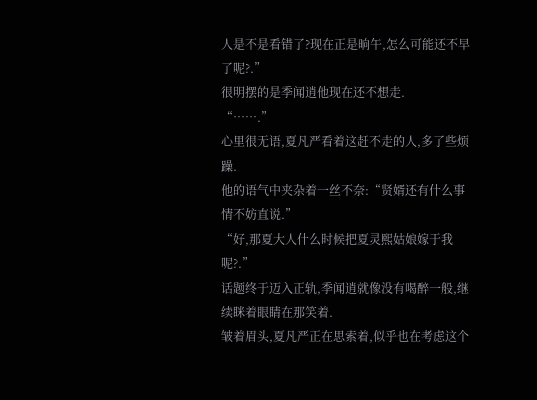人是不是看错了?现在正是晌午,怎么可能还不早了呢?.”
很明摆的是季闻逍他现在还不想走.
“…….”
心里很无语,夏凡严看着这赶不走的人,多了些烦躁.
他的语气中夹杂着一丝不奈:“贤婿还有什么事情不妨直说.”
“好,那夏大人什么时候把夏灵熙姑娘嫁于我呢?.”
话题终于迈入正轨,季闻逍就像没有喝醉一般,继续眯着眼睛在那笑着.
皱着眉头,夏凡严正在思索着,似乎也在考虑这个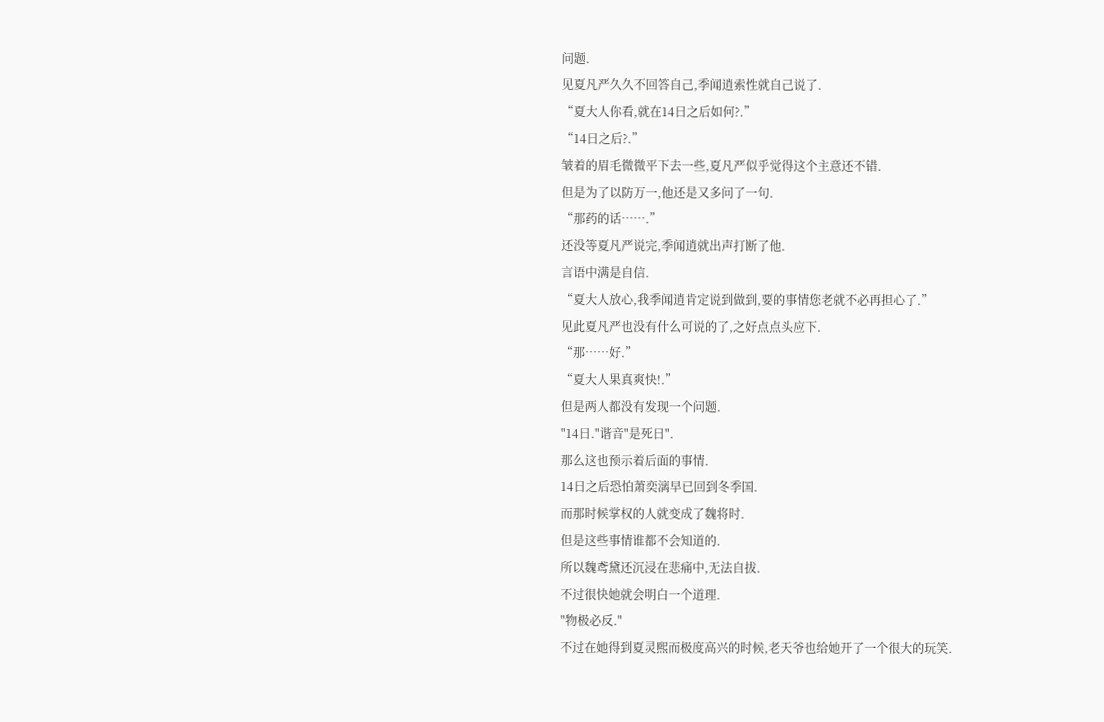问题.
见夏凡严久久不回答自己,季闻逍索性就自己说了.
“夏大人你看,就在14日之后如何?.”
“14日之后?.”
皱着的眉毛微微平下去一些,夏凡严似乎觉得这个主意还不错.
但是为了以防万一,他还是又多问了一句.
“那药的话…….”
还没等夏凡严说完,季闻逍就出声打断了他.
言语中满是自信.
“夏大人放心,我季闻逍肯定说到做到,要的事情您老就不必再担心了.”
见此夏凡严也没有什么可说的了,之好点点头应下.
“那……好.”
“夏大人果真爽快!.”
但是两人都没有发现一个问题.
"14日."谐音"是死日".
那么这也预示着后面的事情.
14日之后恐怕萧奕漓早已回到冬季国.
而那时候掌权的人就变成了魏将时.
但是这些事情谁都不会知道的.
所以魏鸢黛还沉浸在悲痛中,无法自拔.
不过很快她就会明白一个道理.
"物极必反."
不过在她得到夏灵熙而极度高兴的时候,老天爷也给她开了一个很大的玩笑.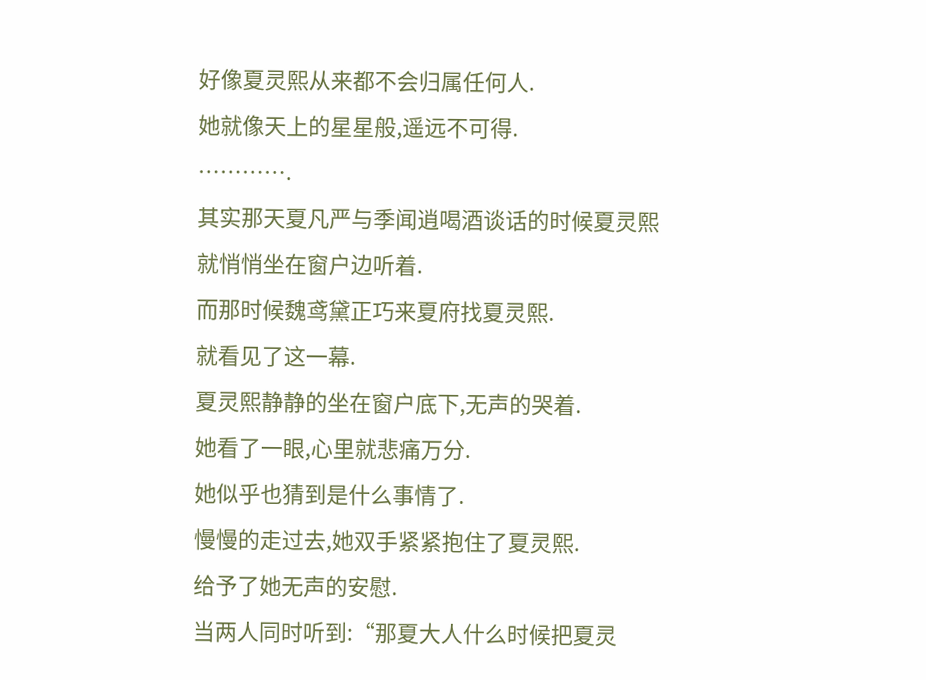好像夏灵熙从来都不会归属任何人.
她就像天上的星星般,遥远不可得.
………….
其实那天夏凡严与季闻逍喝酒谈话的时候夏灵熙就悄悄坐在窗户边听着.
而那时候魏鸢黛正巧来夏府找夏灵熙.
就看见了这一幕.
夏灵熙静静的坐在窗户底下,无声的哭着.
她看了一眼,心里就悲痛万分.
她似乎也猜到是什么事情了.
慢慢的走过去,她双手紧紧抱住了夏灵熙.
给予了她无声的安慰.
当两人同时听到:“那夏大人什么时候把夏灵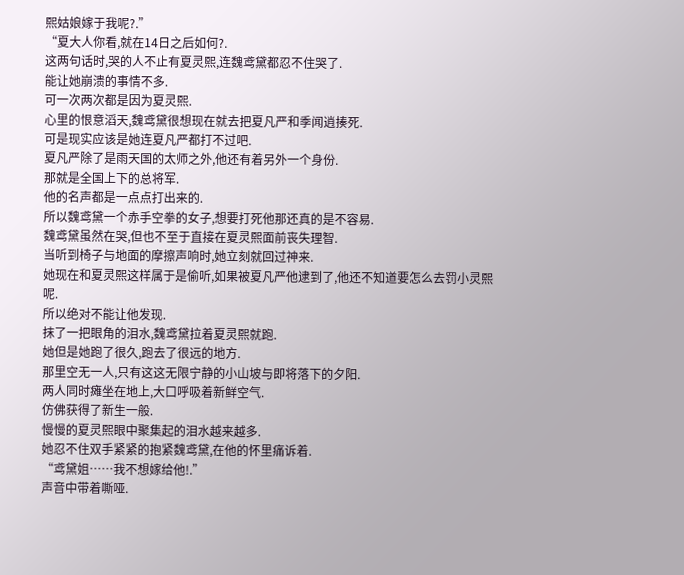熙姑娘嫁于我呢?.”
“夏大人你看,就在14日之后如何?.
这两句话时,哭的人不止有夏灵熙,连魏鸢黛都忍不住哭了.
能让她崩溃的事情不多.
可一次两次都是因为夏灵熙.
心里的恨意滔天,魏鸢黛很想现在就去把夏凡严和季闻逍揍死.
可是现实应该是她连夏凡严都打不过吧.
夏凡严除了是雨天国的太师之外,他还有着另外一个身份.
那就是全国上下的总将军.
他的名声都是一点点打出来的.
所以魏鸢黛一个赤手空拳的女子,想要打死他那还真的是不容易.
魏鸢黛虽然在哭,但也不至于直接在夏灵熙面前丧失理智.
当听到椅子与地面的摩擦声响时,她立刻就回过神来.
她现在和夏灵熙这样属于是偷听,如果被夏凡严他逮到了,他还不知道要怎么去罚小灵熙呢.
所以绝对不能让他发现.
抹了一把眼角的泪水,魏鸢黛拉着夏灵熙就跑.
她但是她跑了很久,跑去了很远的地方.
那里空无一人,只有这这无限宁静的小山坡与即将落下的夕阳.
两人同时瘫坐在地上,大口呼吸着新鲜空气.
仿佛获得了新生一般.
慢慢的夏灵熙眼中聚集起的泪水越来越多.
她忍不住双手紧紧的抱紧魏鸢黛,在他的怀里痛诉着.
“鸢黛姐……我不想嫁给他!.”
声音中带着嘶哑.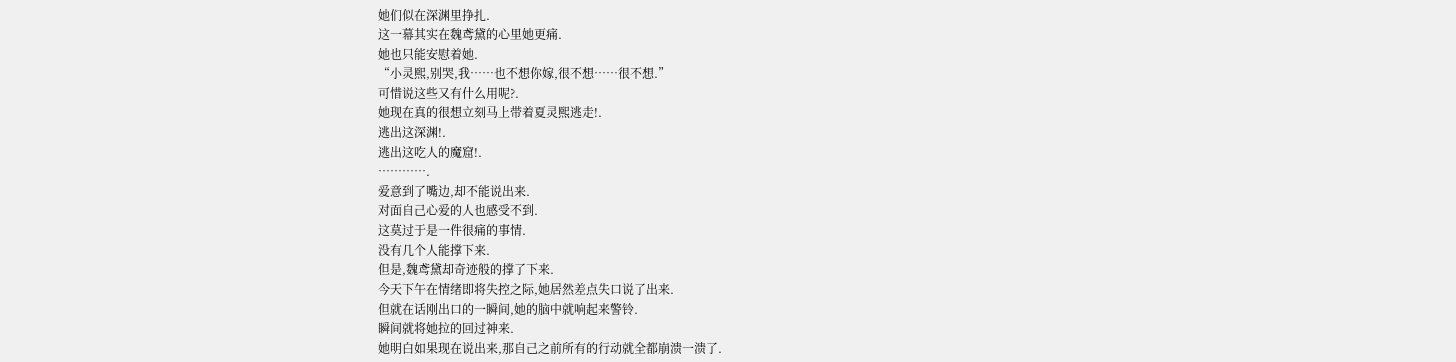她们似在深渊里挣扎.
这一幕其实在魏鸢黛的心里她更痛.
她也只能安慰着她.
“小灵熙,别哭,我……也不想你嫁,很不想……很不想.”
可惜说这些又有什么用呢?.
她现在真的很想立刻马上带着夏灵熙逃走!.
逃出这深渊!.
逃出这吃人的魔窟!.
………….
爱意到了嘴边,却不能说出来.
对面自己心爱的人也感受不到.
这莫过于是一件很痛的事情.
没有几个人能撑下来.
但是,魏鸢黛却奇迹般的撑了下来.
今天下午在情绪即将失控之际,她居然差点失口说了出来.
但就在话刚出口的一瞬间,她的脑中就响起来警铃.
瞬间就将她拉的回过神来.
她明白如果现在说出来,那自己之前所有的行动就全都崩溃一溃了.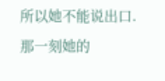所以她不能说出口.
那一刻她的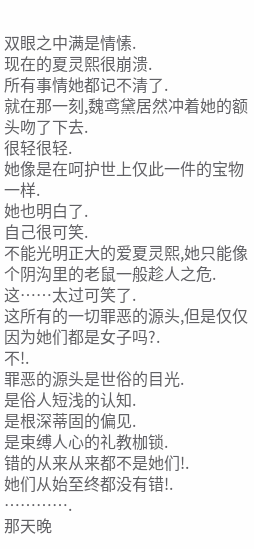双眼之中满是情愫.
现在的夏灵熙很崩溃.
所有事情她都记不清了.
就在那一刻,魏鸢黛居然冲着她的额头吻了下去.
很轻很轻.
她像是在呵护世上仅此一件的宝物一样.
她也明白了.
自己很可笑.
不能光明正大的爱夏灵熙,她只能像个阴沟里的老鼠一般趁人之危.
这……太过可笑了.
这所有的一切罪恶的源头,但是仅仅因为她们都是女子吗?.
不!.
罪恶的源头是世俗的目光.
是俗人短浅的认知.
是根深蒂固的偏见.
是束缚人心的礼教枷锁.
错的从来从来都不是她们!.
她们从始至终都没有错!.
………….
那天晚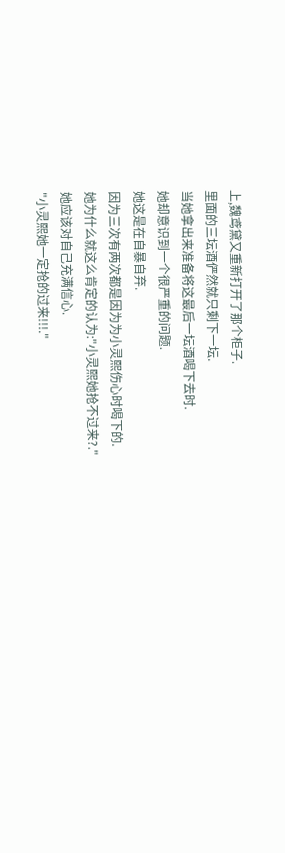上,魏鸢黛又重新打开了那个柜子.
里面的三坛酒俨然就只剩下一坛.
当她拿出来准备将这最后一坛酒喝下去时.
她却意识到一个很严重的问题.
她这是在自暴自弃.
因为三次有两次都是因为为小灵熙伤心时喝下的.
她为什么就这么肯定的认为:"小灵熙她抢不过来?."
她应该对自己充满信心.
"小灵熙她一定抢的过来!!!."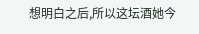想明白之后,所以这坛酒她今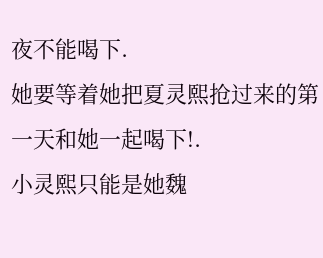夜不能喝下.
她要等着她把夏灵熙抢过来的第一天和她一起喝下!.
小灵熙只能是她魏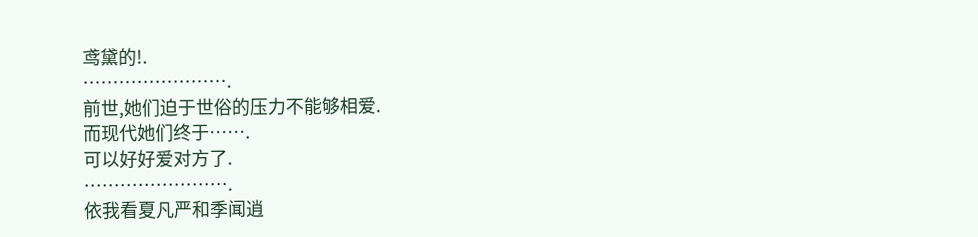鸢黛的!.
…………………….
前世,她们迫于世俗的压力不能够相爱.
而现代她们终于…….
可以好好爱对方了.
…………………….
依我看夏凡严和季闻逍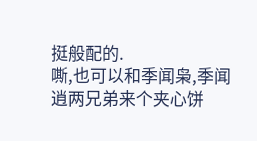挺般配的.
嘶,也可以和季闻枭,季闻逍两兄弟来个夹心饼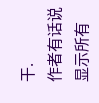干.
作者有话说
显示所有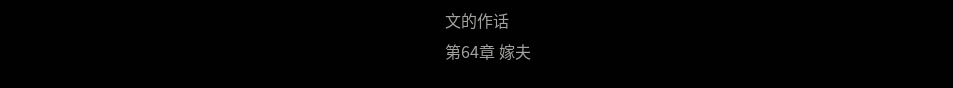文的作话
第64章 嫁夫